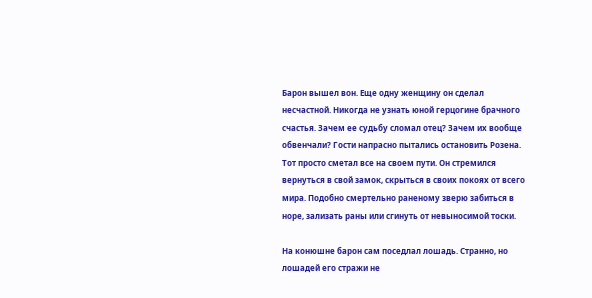Барон вышел вон. Еще одну женщину он сделал несчастной. Никогда не узнать юной герцогине брачного счастья. Зачем ее судьбу сломал отец? Зачем их вообще обвенчали? Гости напрасно пытались остановить Розена. Тот просто сметал все на своем пути. Он стремился вернуться в свой замок, скрыться в своих покоях от всего мира. Подобно смертельно раненому зверю забиться в норе, зализать раны или сгинуть от невыносимой тоски.

На конюшне барон сам поседлал лошадь. Странно, но лошадей его стражи не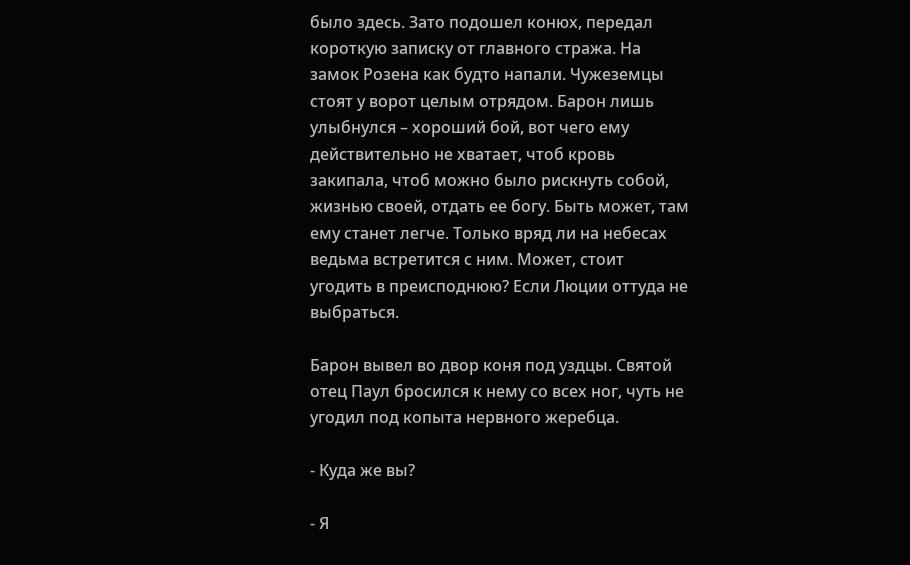было здесь. Зато подошел конюх, передал короткую записку от главного стража. На замок Розена как будто напали. Чужеземцы стоят у ворот целым отрядом. Барон лишь улыбнулся – хороший бой, вот чего ему действительно не хватает, чтоб кровь закипала, чтоб можно было рискнуть собой, жизнью своей, отдать ее богу. Быть может, там ему станет легче. Только вряд ли на небесах ведьма встретится с ним. Может, стоит угодить в преисподнюю? Если Люции оттуда не выбраться.

Барон вывел во двор коня под уздцы. Святой отец Паул бросился к нему со всех ног, чуть не угодил под копыта нервного жеребца.

- Куда же вы?

- Я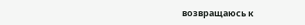возвращаюсь к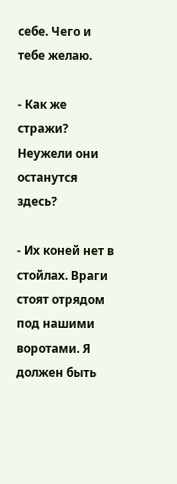себе. Чего и тебе желаю.

- Как же стражи? Неужели они останутся здесь?

- Их коней нет в стойлах. Враги стоят отрядом под нашими воротами. Я должен быть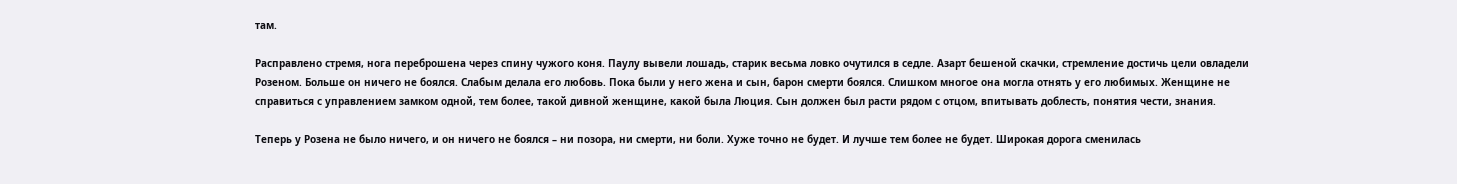там.

Расправлено стремя, нога переброшена через спину чужого коня. Паулу вывели лошадь, старик весьма ловко очутился в седле. Азарт бешеной скачки, стремление достичь цели овладели Розеном. Больше он ничего не боялся. Слабым делала его любовь. Пока были у него жена и сын, барон смерти боялся. Слишком многое она могла отнять у его любимых. Женщине не справиться с управлением замком одной, тем более, такой дивной женщине, какой была Люция. Сын должен был расти рядом с отцом, впитывать доблесть, понятия чести, знания.

Теперь у Розена не было ничего, и он ничего не боялся – ни позора, ни смерти, ни боли. Хуже точно не будет. И лучше тем более не будет. Широкая дорога сменилась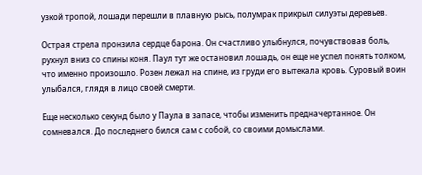узкой тропой, лошади перешли в плавную рысь, полумрак прикрыл силуэты деревьев.

Острая стрела пронзила сердце барона. Он счастливо улыбнулся, почувствовав боль, рухнул вниз со спины коня. Паул тут же остановил лошадь, он еще не успел понять толком, что именно произошло. Розен лежал на спине, из груди его вытекала кровь. Суровый воин улыбался, глядя в лицо своей смерти.

Еще несколько секунд было у Паула в запасе, чтобы изменить предначертанное. Он сомневался. До последнего бился сам с собой, со своими домыслами.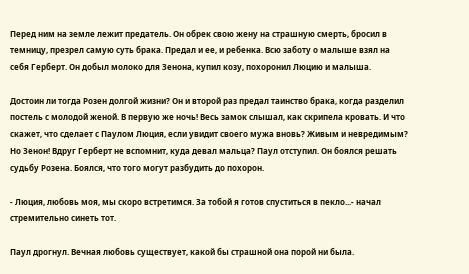Перед ним на земле лежит предатель. Он обрек свою жену на страшную смерть, бросил в темницу, презрел самую суть брака. Предал и ее, и ребенка. Всю заботу о малыше взял на себя Герберт. Он добыл молоко для Зенона, купил козу, похоронил Люцию и малыша.

Достоин ли тогда Розен долгой жизни? Он и второй раз предал таинство брака, когда разделил постель с молодой женой. В первую же ночь! Весь замок слышал, как скрипела кровать. И что скажет, что сделает с Паулом Люция, если увидит своего мужа вновь? Живым и невредимым? Но Зенон! Вдруг Герберт не вспомнит, куда девал мальца? Паул отступил. Он боялся решать судьбу Розена. Боялся, что того могут разбудить до похорон.

- Люция, любовь моя, мы скоро встретимся. За тобой я готов спуститься в пекло...- начал стремительно синеть тот.

Паул дрогнул. Вечная любовь существует, какой бы страшной она порой ни была.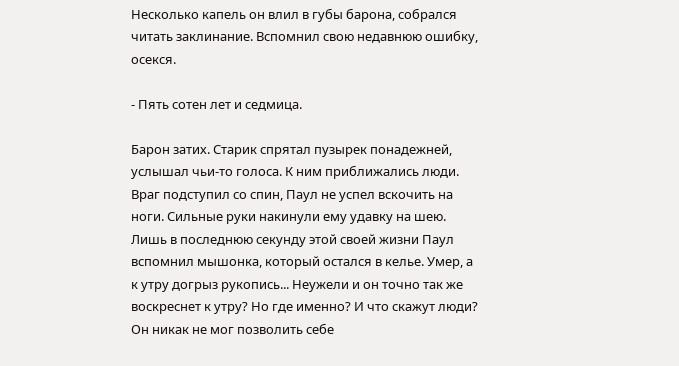Несколько капель он влил в губы барона, собрался читать заклинание. Вспомнил свою недавнюю ошибку, осекся.

- Пять сотен лет и седмица.

Барон затих. Старик спрятал пузырек понадежней, услышал чьи-то голоса. К ним приближались люди. Враг подступил со спин, Паул не успел вскочить на ноги. Сильные руки накинули ему удавку на шею. Лишь в последнюю секунду этой своей жизни Паул вспомнил мышонка, который остался в келье. Умер, а к утру догрыз рукопись... Неужели и он точно так же воскреснет к утру? Но где именно? И что скажут люди? Он никак не мог позволить себе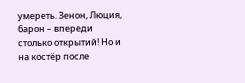умереть. Зенон, Люция, барон – впереди столько открытий! Но и на костёр после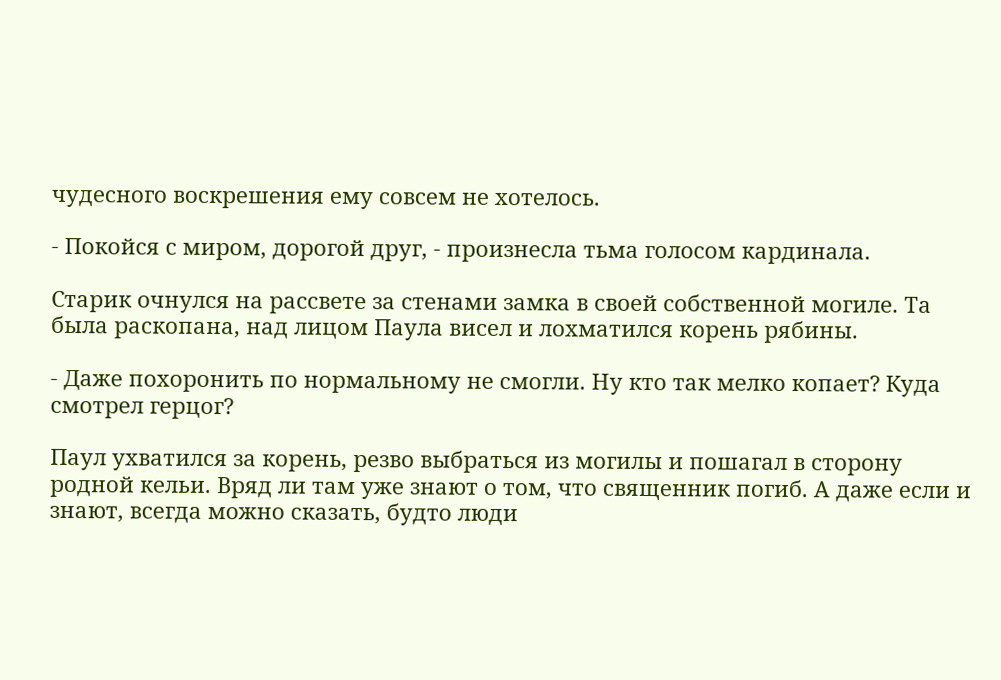чудесного воскрешения ему совсем не хотелось.

- Покойся с миром, дорогой друг, - произнесла тьма голосом кардинала.

Старик очнулся на рассвете за стенами замка в своей собственной могиле. Та была раскопана, над лицом Паула висел и лохматился корень рябины.

- Даже похоронить по нормальному не смогли. Ну кто так мелко копает? Куда смотрел герцог?

Паул ухватился за корень, резво выбраться из могилы и пошагал в сторону родной кельи. Вряд ли там уже знают о том, что священник погиб. А даже если и знают, всегда можно сказать, будто люди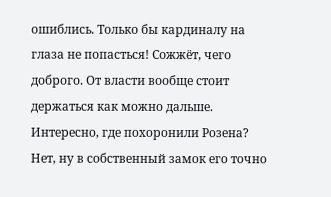ошиблись. Только бы кардиналу на глаза не попасться! Сожжёт, чего доброго. От власти вообще стоит держаться как можно дальше. Интересно, где похоронили Розена? Нет, ну в собственный замок его точно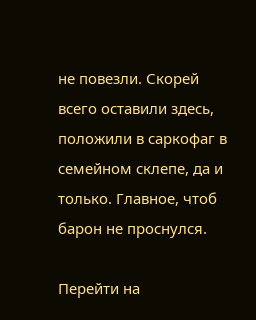не повезли. Скорей всего оставили здесь, положили в саркофаг в семейном склепе, да и только. Главное, чтоб барон не проснулся.

Перейти на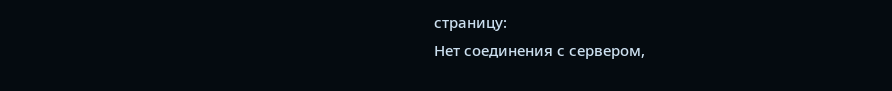страницу:
Нет соединения с сервером,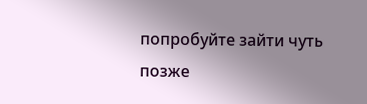попробуйте зайти чуть позже